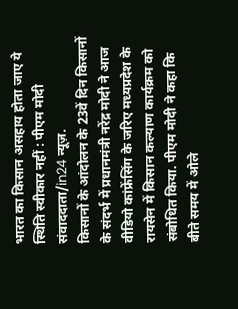भारत का किसान असहाय होता जाए ये स्थिति स्वीकार नहीं : पीएम मोदी
संवाददाता/in24 न्यूज़.
किसानों के आंदोलन के 23वें दिन किसानों के संदर्भ में प्रधानमंत्री नरेंद्र मोदी ने आज वीडियो कांफ्रेंसिंग के जरिए मध्यप्रदेश के रायसेन में किसान कल्याण कार्यक्रम को संबोधित किया. पीएम मोदी ने कहा कि बीते समय में ओले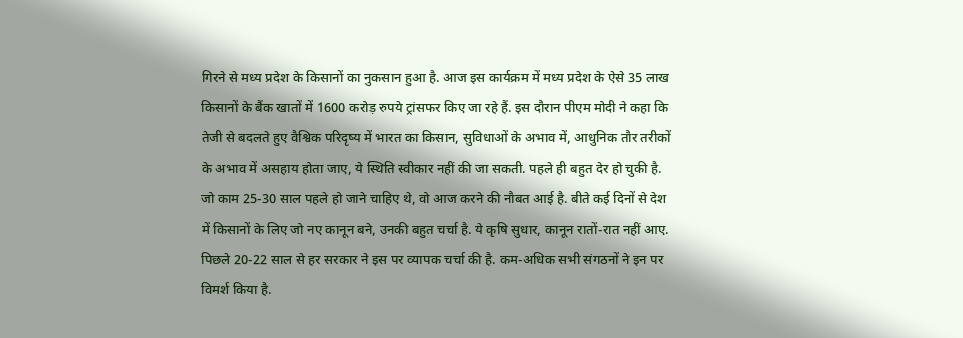गिरने से मध्य प्रदेश के किसानों का नुकसान हुआ है. आज इस कार्यक्रम में मध्य प्रदेश के ऐसे 35 लाख किसानों के बैंक खातों में 1600 करोड़ रुपये ट्रांसफर किए जा रहे हैं. इस दौरान पीएम मोदी ने कहा कि तेजी से बदलते हुए वैश्विक परिदृष्य में भारत का किसान, सुविधाओं के अभाव में, आधुनिक तौर तरीकों के अभाव में असहाय होता जाए, ये स्थिति स्वीकार नहीं की जा सकती. पहले ही बहुत देर हो चुकी है. जो काम 25-30 साल पहले हो जाने चाहिए थे, वो आज करने की नौबत आई है. बीते कई दिनों से देश में किसानों के लिए जो नए कानून बने, उनकी बहुत चर्चा है. ये कृषि सुधार, कानून रातों-रात नहीं आए. पिछले 20-22 साल से हर सरकार ने इस पर व्यापक चर्चा की है. कम-अधिक सभी संगठनों ने इन पर विमर्श किया है.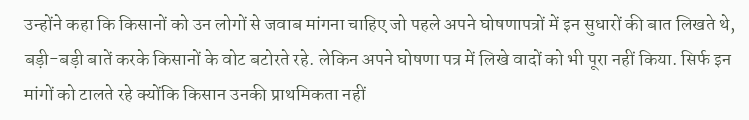उन्होंने कहा कि किसानों को उन लोगों से जवाब मांगना चाहिए जो पहले अपने घोषणापत्रों में इन सुधारों की बात लिखते थे, बड़ी-बड़ी बातें करके किसानों के वोट बटोरते रहे. लेकिन अपने घोषणा पत्र में लिखे वादों को भी पूरा नहीं किया. सिर्फ इन मांगों को टालते रहे क्योंकि किसान उनकी प्राथमिकता नहीं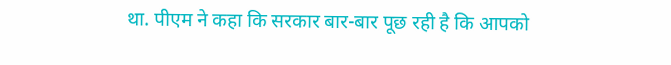था. पीएम ने कहा कि सरकार बार-बार पूछ रही है कि आपको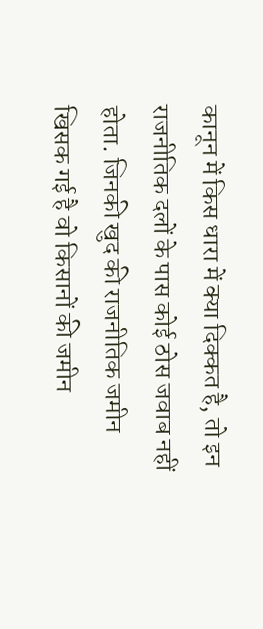कानून में किस धारा में क्या दिक्कत है, तो इन राजनीतिक दलों के पास कोई ठोस जवाब नहीं होता. जिनकी खुद की राजनीतिक जमीन खिसक गई है वो किसानों की जमीन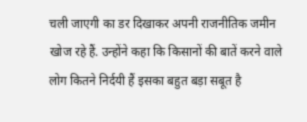चली जाएगी का डर दिखाकर अपनी राजनीतिक जमीन खोज रहे हैं. उन्होंने कहा कि किसानों की बातें करने वाले लोग कितने निर्दयी हैं इसका बहुत बड़ा सबूत है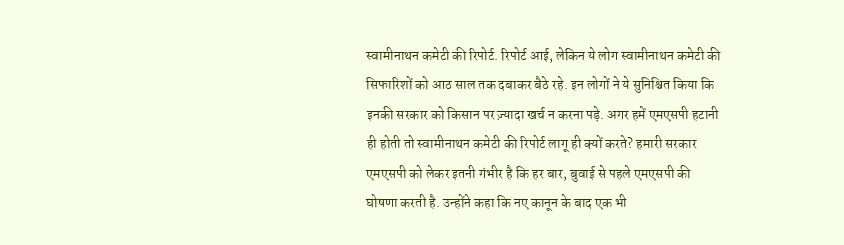स्वामीनाथन कमेटी की रिपोर्ट. रिपोर्ट आई, लेकिन ये लोग स्वामीनाथन कमेटी की सिफारिशों को आठ साल तक दबाकर बैठे रहे. इन लोगों ने ये सुनिश्चित किया कि इनकी सरकार को किसान पर ज़्यादा खर्च न करना पड़े. अगर हमें एमएसपी हटानी ही होती तो स्वामीनाथन कमेटी की रिपोर्ट लागू ही क्यों करते? हमारी सरकार एमएसपी को लेकर इतनी गंभीर है कि हर बार, बुवाई से पहले एमएसपी की घोषणा करती है. उन्होंने कहा कि नए कानून के बाद एक भी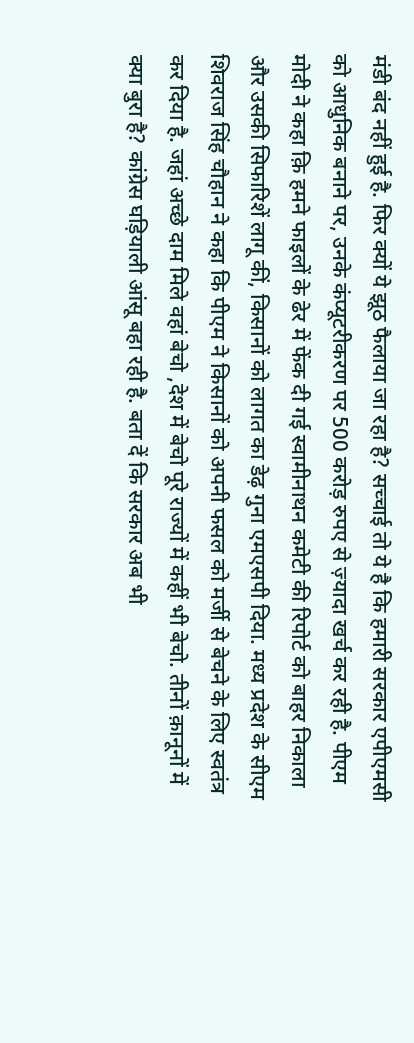मंडी बंद नहीं हुई है. फिर क्यों ये झूठ फैलाया जा रहा है? सच्चाई तो ये है कि हमारी सरकार एपीएमसी को आधुनिक बनाने पर, उनके कंप्यूटरीकरण पर 500 करोड़ रुपए से ज़्यादा खर्च कर रही है. पीएम मोदी ने कहा क़ि हमने फाइलों के ढेर में फेंक दी गई स्वामीनाथन कमेटी की रिपोर्ट को बाहर निकाला और उसकी सिफारिशें लागू कीं, किसानों को लागत का डेढ़ गुना एमएसपी दिया. मध्य प्रदेश के सीएम शिवराज सिंह चौहान ने कहा कि पीएम ने किसानों को अपनी फसल को मर्जी से बेचने के लिए स्वतंत्र कर दिया है. जहां अच्छे दाम मिले वहां बेचो ,देश में बेचो पूरे राज्यों में कहीं भी बेचो. तीनों क़ानूनों में क्या बुरा है? कांग्रेस घड़ियाली आंसू बहा रही है. बता दें कि सरकार अब भी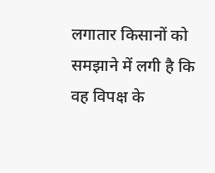लगातार किसानों को समझाने में लगी है कि वह विपक्ष के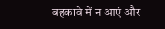बहकावे में न आएं और